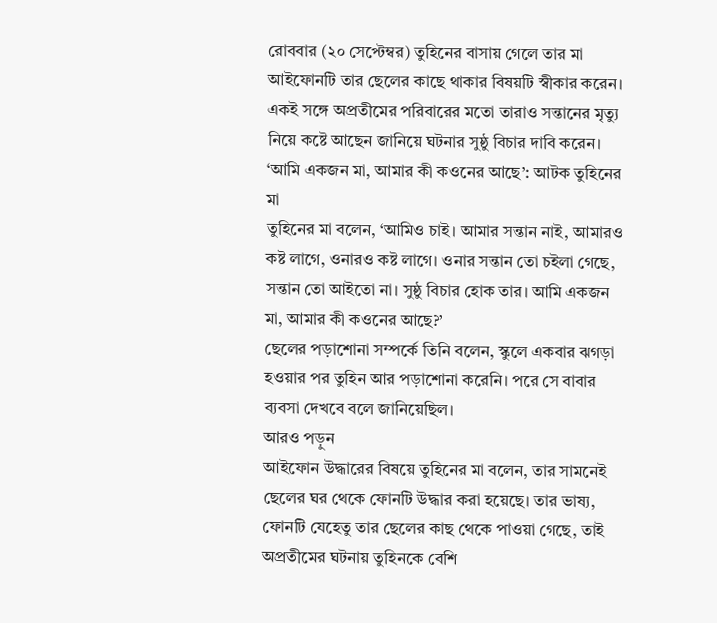রোববার (২০ সেপ্টেম্বর) তুহিনের বাসায় গেলে তার মা আইফোনটি তার ছেলের কাছে থাকার বিষয়টি স্বীকার করেন। একই সঙ্গে অপ্রতীমের পরিবারের মতো তারাও সন্তানের মৃত্যু নিয়ে কষ্টে আছেন জানিয়ে ঘটনার সুষ্ঠু বিচার দাবি করেন।
‘আমি একজন মা, আমার কী কওনের আছে’: আটক তুহিনের মা
তুহিনের মা বলেন, ‘আমিও চাই। আমার সন্তান নাই, আমারও কষ্ট লাগে, ওনারও কষ্ট লাগে। ওনার সন্তান তো চইলা গেছে, সন্তান তো আইতো না। সুষ্ঠু বিচার হোক তার। আমি একজন মা, আমার কী কওনের আছে?’
ছেলের পড়াশোনা সম্পর্কে তিনি বলেন, স্কুলে একবার ঝগড়া হওয়ার পর তুহিন আর পড়াশোনা করেনি। পরে সে বাবার ব্যবসা দেখবে বলে জানিয়েছিল।
আরও পড়ুন
আইফোন উদ্ধারের বিষয়ে তুহিনের মা বলেন, তার সামনেই ছেলের ঘর থেকে ফোনটি উদ্ধার করা হয়েছে। তার ভাষ্য, ফোনটি যেহেতু তার ছেলের কাছ থেকে পাওয়া গেছে, তাই অপ্রতীমের ঘটনায় তুহিনকে বেশি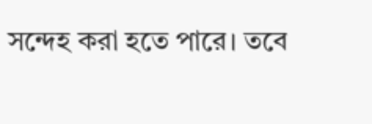সন্দেহ করা হতে পারে। তবে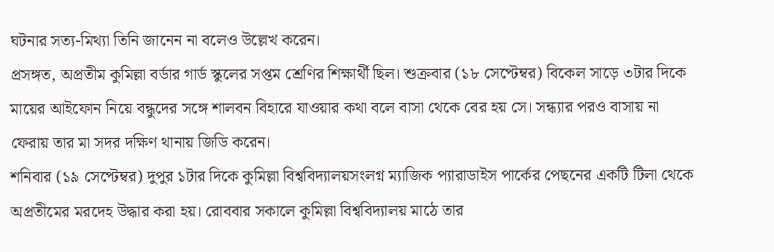ঘটনার সত্য-মিথ্যা তিনি জানেন না বলেও উল্লেখ করেন।
প্রসঙ্গত, অপ্রতীম কুমিল্লা বর্ডার গার্ড স্কুলের সপ্তম শ্রেণির শিক্ষার্থী ছিল। শুক্রবার (১৮ সেপ্টেম্বর) বিকেল সাড়ে ৩টার দিকে মায়ের আইফোন নিয়ে বন্ধুদের সঙ্গে শালবন বিহারে যাওয়ার কথা বলে বাসা থেকে বের হয় সে। সন্ধ্যার পরও বাসায় না ফেরায় তার মা সদর দক্ষিণ থানায় জিডি করেন।
শনিবার (১৯ সেপ্টেম্বর) দুপুর ১টার দিকে কুমিল্লা বিশ্ববিদ্যালয়সংলগ্ন ম্যাজিক প্যারাডাইস পার্কের পেছনের একটি টিলা থেকে অপ্রতীমের মরদেহ উদ্ধার করা হয়। রোববার সকালে কুমিল্লা বিশ্ববিদ্যালয় মাঠে তার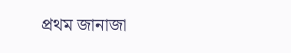প্রথম জানাজা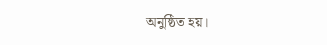অনুষ্ঠিত হয়।